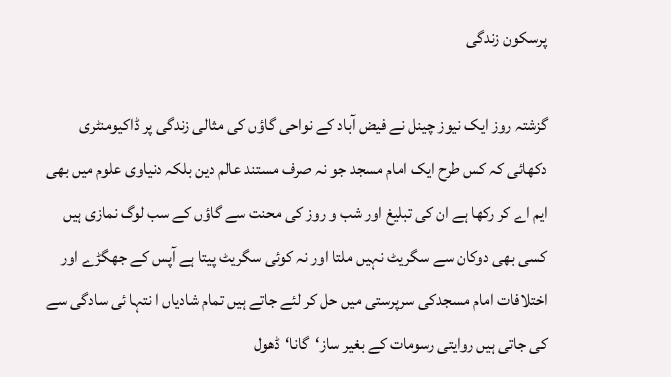پرسکون زندگی

گزشتہ روز ایک نیوز چینل نے فیض آباد کے نواحی گاؤں کی مثالی زندگی پر ڈاکیومنٹری دکھائی کہ کس طرح ایک امام مسجد جو نہ صرف مستند عالم دین بلکہ دنیاوی علوم میں بھی ایم اے کر رکھا ہے ان کی تبلیغ اور شب و روز کی محنت سے گاؤں کے سب لوگ نمازی ہیں کسی بھی دوکان سے سگریٹ نہیں ملتا اور نہ کوئی سگریٹ پیتا ہے آپس کے جھگڑے اور اختلافات امام مسجدکی سرپرستی میں حل کر لئے جاتے ہیں تمام شادیاں ا نتہا ئی سادگی سے کی جاتی ہیں روایتی رسومات کے بغیر ساز‘گانا‘ڈھول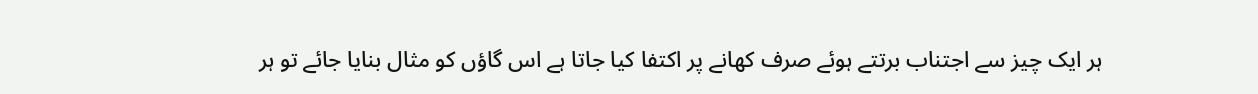ہر ایک چیز سے اجتناب برتتے ہوئے صرف کھانے پر اکتفا کیا جاتا ہے اس گاؤں کو مثال بنایا جائے تو ہر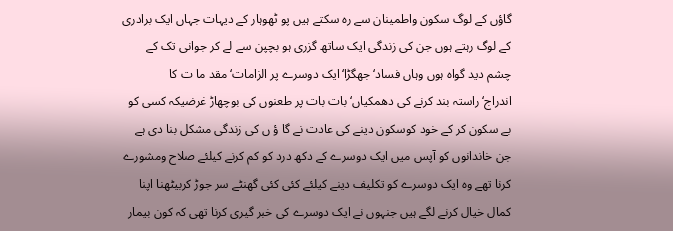گاؤں کے لوگ سکون واطمینان سے رہ سکتے ہیں پو ٹھوہار کے دیہات جہاں ایک برادری کے لوگ رہتے ہوں جن کی زندگی ایک ساتھ گزری ہو بچپن سے لے کر جوانی تک کے چشم دید گواہ ہوں وہاں فساد‘جھگڑا‘ایک دوسرے پر الزامات‘ مقد ما ت کا اندراج‘راستہ بند کرنے کی دھمکیاں‘بات بات پر طعنوں کی بوچھاڑ غرضیکہ کسی کو بے سکون کر کے خود کوسکون دینے کی عادت نے گا ؤ ں کی زندگی مشکل بنا دی ہے جن خاندانوں کو آپس میں ایک دوسرے کے دکھ درد کو کم کرنے کیلئے صلاح ومشورے کرنا تھے وہ ایک دوسرے کو تکلیف دینے کیلئے کئی کئی گھنٹے سر جوڑ کربیٹھنا اپنا کمال خیال کرنے لگے ہیں جنہوں نے ایک دوسرے کی خبر گیری کرنا تھی کہ کون بیمار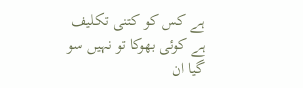ہے کس کو کتنی تکلیف ہے کوئی بھوکا تو نہیں سو گیا ان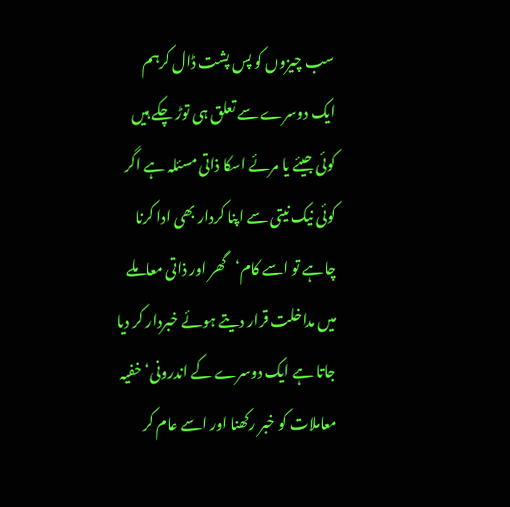سب چیزوں کو پس پشت ڈال کرہم ایک دوسرے سے تعلق ہی توڑ چکے ہیں کوئی جیئے یا مرئے اسکا ذاتی مسئلہ ہے اگر کوئی نیک نیتی سے اپنا کردار بھی ادا کرنا چاہے تو اسے کام‘گھر اور ذاتی معاملے میں مداخلت قرار دیتے ہوئے خبردار کر دیا جاتا ہے ایک دوسرے کے اندرونی‘خفیہ معاملات کو خبر رکھنا اور اسے عام کر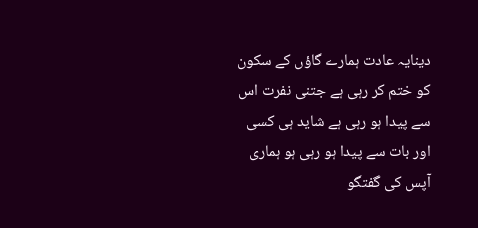دینایہ عادت ہمارے گاؤں کے سکون کو ختم کر رہی ہے جتنی نفرت اس سے پیدا ہو رہی ہے شاید ہی کسی اور بات سے پیدا ہو رہی ہو ہماری آپس کی گفتگو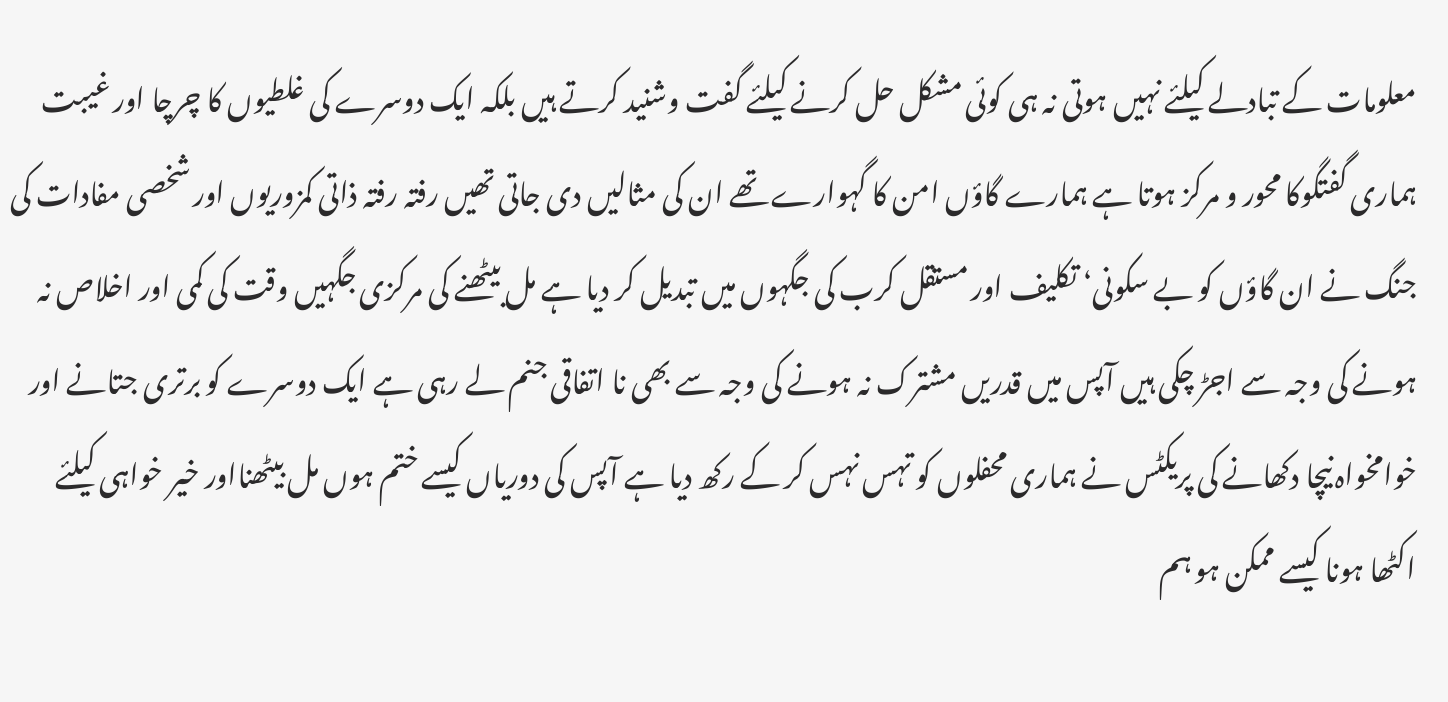معلومات کے تبادلے کیلئے نہیں ہوتی نہ ہی کوئی مشکل حل کرنے کیلئے گفت وشنید کرتے ہیں بلکہ ایک دوسرے کی غلطیوں کا چرچا اور غیبت ہماری گفتگوکا محور و مرکز ہوتا ہے ہمارے گاؤں امن کا گہوارے تھے ان کی مثالیں دی جاتی تھیں رفتہ رفتہ ذاتی کمزوریوں اور شخصی مفادات کی جنگ نے ان گاؤں کو بے سکونی‘ تکلیف اور مستقل کرب کی جگہوں میں تبدیل کر دیا ہے مل بیٹھنے کی مرکزی جگہیں وقت کی کمی اور اخلاص نہ ہونے کی وجہ سے اجڑ چکی ہیں آپس میں قدریں مشترک نہ ہونے کی وجہ سے بھی نا اتفاقی جنم لے رہی ہے ایک دوسرے کو برتری جتانے اور خوامخواہ نیچا دکھانے کی پریکٹس نے ہماری محفلوں کو تہس نہس کر کے رکھ دیا ہے آپس کی دوریاں کیسے ختم ہوں مل بیٹھنااور خیر خواہی کیلئے اکٹھا ہونا کیسے ممکن ہو ہم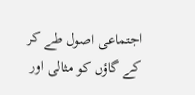اجتماعی اصول طے کر کے گاؤں کو مثالی اور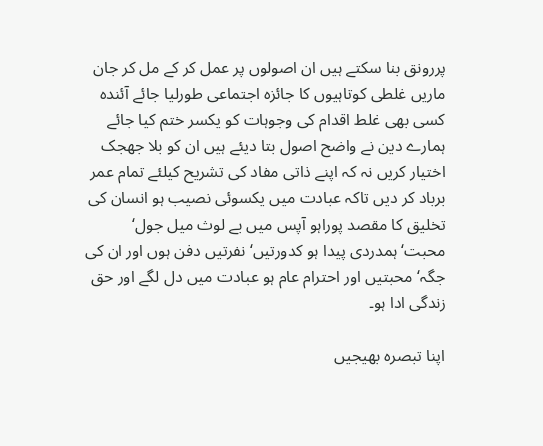پررونق بنا سکتے ہیں ان اصولوں پر عمل کر کے مل کر جان ماریں غلطی کوتاہیوں کا جائزہ اجتماعی طورلیا جائے آئندہ کسی بھی غلط اقدام کی وجوہات کو یکسر ختم کیا جائے ہمارے دین نے واضح اصول بتا دیئے ہیں ان کو بلا جھجک اختیار کریں نہ کہ اپنے ذاتی مفاد کی تشریح کیلئے تمام عمر برباد کر دیں تاکہ عبادت میں یکسوئی نصیب ہو انسان کی تخلیق کا مقصد پوراہو آپس میں بے لوث میل جول‘ محبت‘ہمدردی پیدا ہو کدورتیں‘نفرتیں دفن ہوں اور ان کی جگہ‘محبتیں اور احترام عام ہو عبادت میں دل لگے اور حق زندگی ادا ہو۔

اپنا تبصرہ بھیجیں